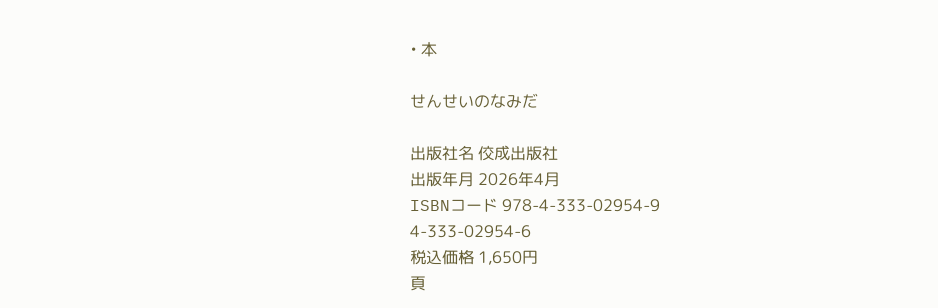• 本

せんせいのなみだ

出版社名 佼成出版社
出版年月 2026年4月
ISBNコード 978-4-333-02954-9
4-333-02954-6
税込価格 1,650円
頁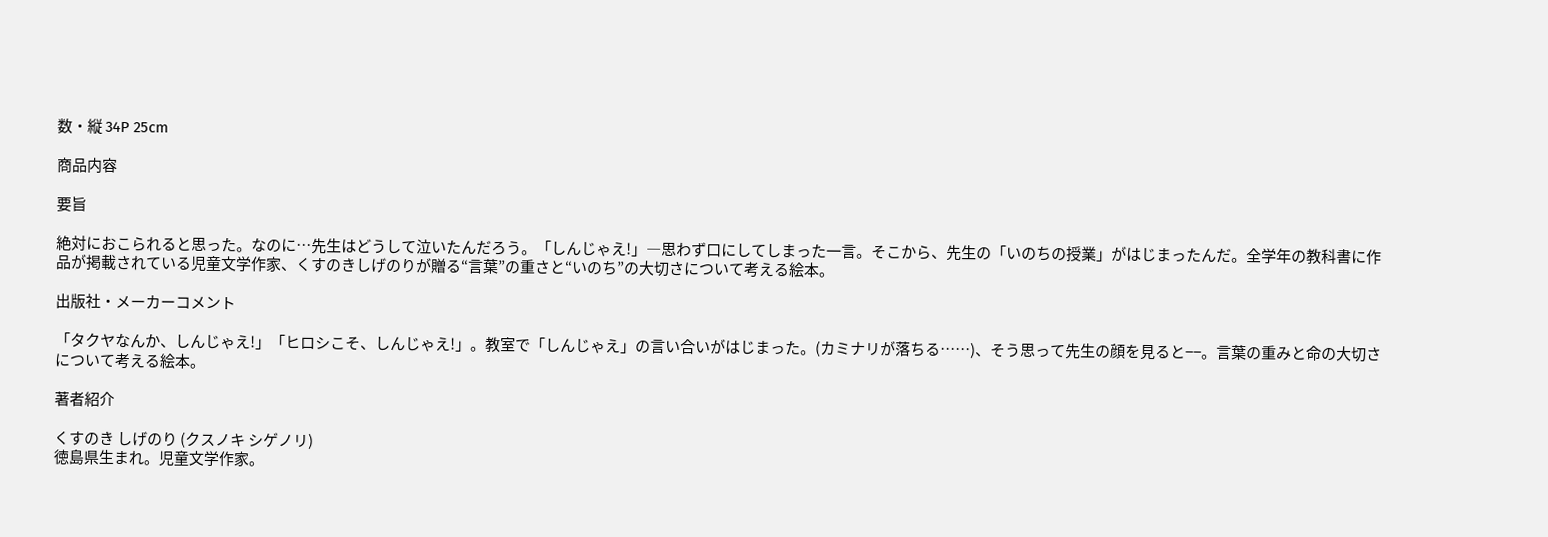数・縦 34P 25cm

商品内容

要旨

絶対におこられると思った。なのに…先生はどうして泣いたんだろう。「しんじゃえ!」―思わず口にしてしまった一言。そこから、先生の「いのちの授業」がはじまったんだ。全学年の教科書に作品が掲載されている児童文学作家、くすのきしげのりが贈る“言葉”の重さと“いのち”の大切さについて考える絵本。

出版社・メーカーコメント

「タクヤなんか、しんじゃえ!」「ヒロシこそ、しんじゃえ!」。教室で「しんじゃえ」の言い合いがはじまった。(カミナリが落ちる……)、そう思って先生の顔を見ると−−。言葉の重みと命の大切さについて考える絵本。

著者紹介

くすのき しげのり (クスノキ シゲノリ)
徳島県生まれ。児童文学作家。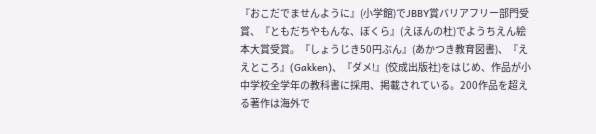『おこだでませんように』(小学館)でJBBY賞バリアフリー部門受賞、『ともだちやもんな、ぼくら』(えほんの杜)でようちえん絵本大賞受賞。『しょうじき50円ぶん』(あかつき教育図書)、『ええところ』(Gakken)、『ダメ!』(佼成出版社)をはじめ、作品が小中学校全学年の教科書に採用、掲載されている。200作品を超える著作は海外で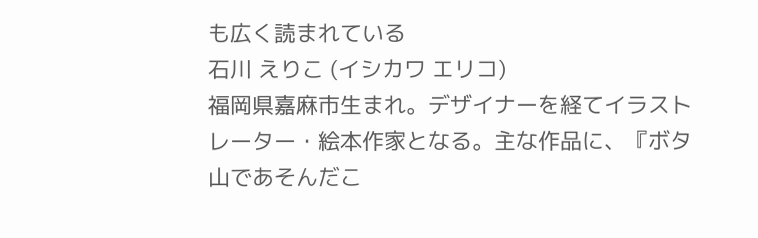も広く読まれている
石川 えりこ (イシカワ エリコ)
福岡県嘉麻市生まれ。デザイナーを経てイラストレーター・絵本作家となる。主な作品に、『ボタ山であそんだこ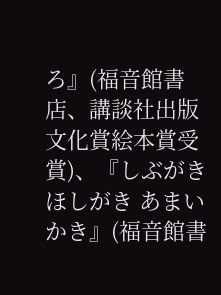ろ』(福音館書店、講談社出版文化賞絵本賞受賞)、『しぶがき ほしがき あまいかき』(福音館書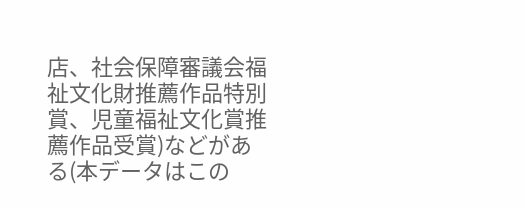店、社会保障審議会福祉文化財推薦作品特別賞、児童福祉文化賞推薦作品受賞)などがある(本データはこの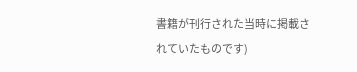書籍が刊行された当時に掲載されていたものです)